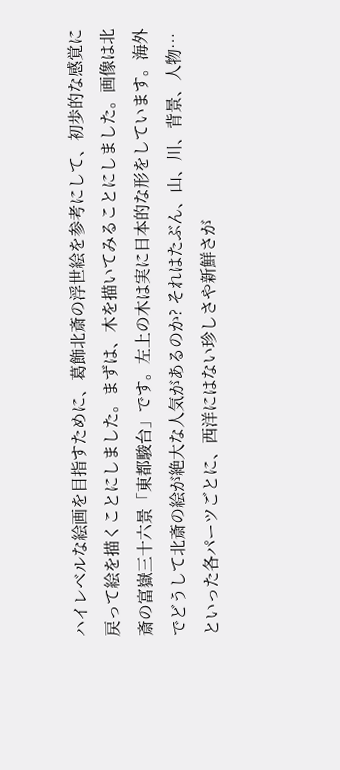ハイレベルな絵画を目指すために、葛飾北斎の浮世絵を参考にして、初歩的な感覚に戻って絵を描くことにしました。まずは、木を描いてみることにしました。画像は北斎の富嶽三十六景「東都駿台」です。左上の木は実に日本的な形をしています。海外でどうして北斎の絵が絶大な人気があるのか? それはたぶん、山、川、背景、人物…といった各パーツごとに、西洋にはない珍しさや新鮮さが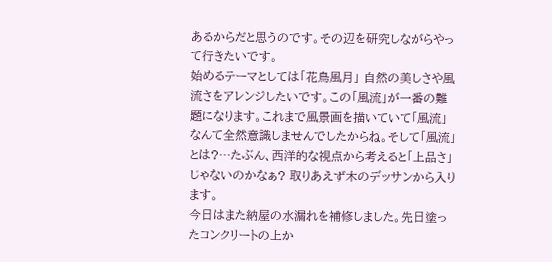あるからだと思うのです。その辺を研究しながらやって行きたいです。
始めるテーマとしては「花鳥風月」 自然の美しさや風流さをアレンジしたいです。この「風流」が一番の難題になります。これまで風景画を描いていて「風流」なんて全然意識しませんでしたからね。そして「風流」とは?…たぶん、西洋的な視点から考えると「上品さ」じゃないのかなぁ? 取りあえず木のデッサンから入ります。
今日はまた納屋の水漏れを補修しました。先日塗ったコンクリートの上か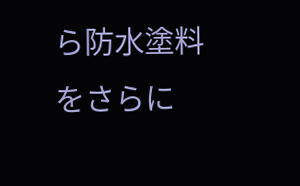ら防水塗料をさらに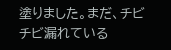塗りました。まだ、チビチビ漏れている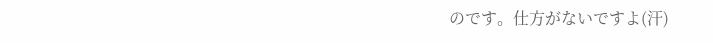のです。仕方がないですよ(汗)